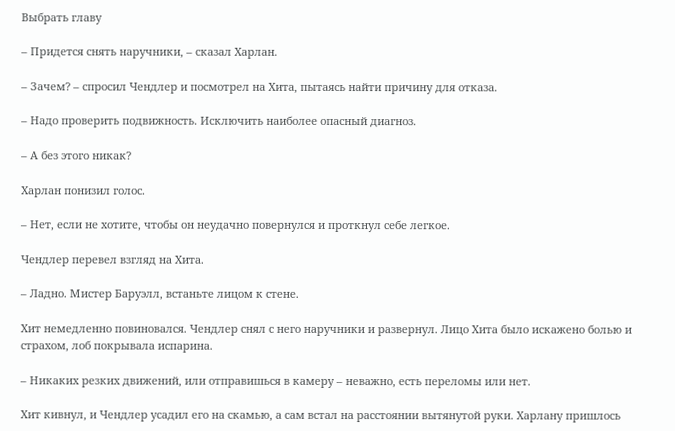Выбрать главу

– Придется снять наручники, – сказал Харлан.

– Зачем? – спросил Чендлер и посмотрел на Хита, пытаясь найти причину для отказа.

– Надо проверить подвижность. Исключить наиболее опасный диагноз.

– А без этого никак?

Харлан понизил голос.

– Нет, если не хотите, чтобы он неудачно повернулся и проткнул себе легкое.

Чендлер перевел взгляд на Хита.

– Ладно. Мистер Баруэлл, встаньте лицом к стене.

Хит немедленно повиновался. Чендлер снял с него наручники и развернул. Лицо Хита было искажено болью и страхом, лоб покрывала испарина.

– Никаких резких движений, или отправишься в камеру – неважно, есть переломы или нет.

Хит кивнул, и Чендлер усадил его на скамью, а сам встал на расстоянии вытянутой руки. Харлану пришлось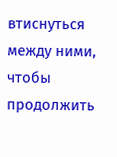втиснуться между ними, чтобы продолжить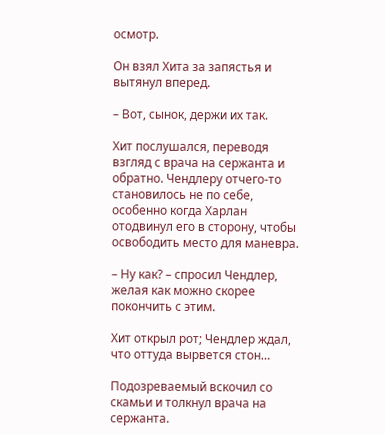осмотр.

Он взял Хита за запястья и вытянул вперед.

– Вот, сынок, держи их так.

Хит послушался, переводя взгляд с врача на сержанта и обратно. Чендлеру отчего-то становилось не по себе, особенно когда Харлан отодвинул его в сторону, чтобы освободить место для маневра.

– Ну как? – спросил Чендлер, желая как можно скорее покончить с этим.

Хит открыл рот; Чендлер ждал, что оттуда вырвется стон…

Подозреваемый вскочил со скамьи и толкнул врача на сержанта.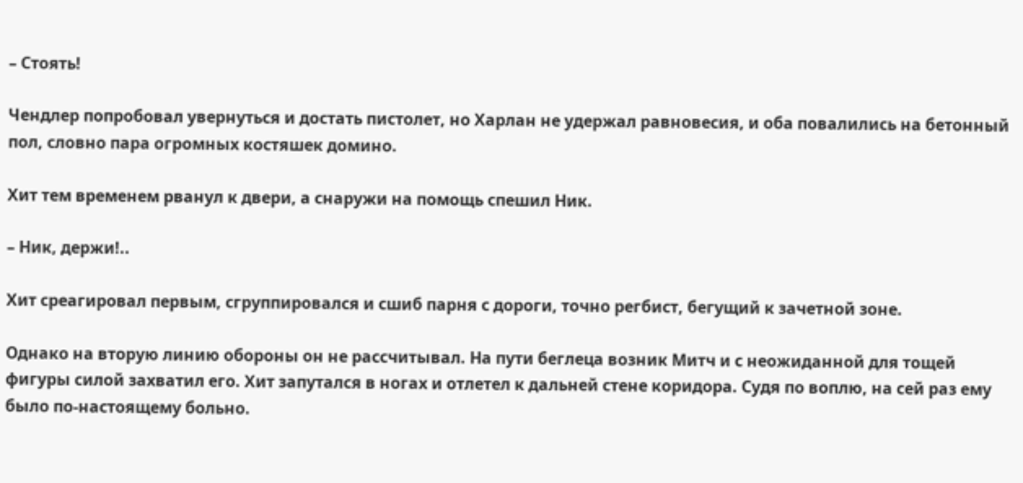– Стоять!

Чендлер попробовал увернуться и достать пистолет, но Харлан не удержал равновесия, и оба повалились на бетонный пол, словно пара огромных костяшек домино.

Хит тем временем рванул к двери, а снаружи на помощь спешил Ник.

– Ник, держи!..

Хит среагировал первым, сгруппировался и сшиб парня с дороги, точно регбист, бегущий к зачетной зоне.

Однако на вторую линию обороны он не рассчитывал. На пути беглеца возник Митч и с неожиданной для тощей фигуры силой захватил его. Хит запутался в ногах и отлетел к дальней стене коридора. Судя по воплю, на сей раз ему было по-настоящему больно.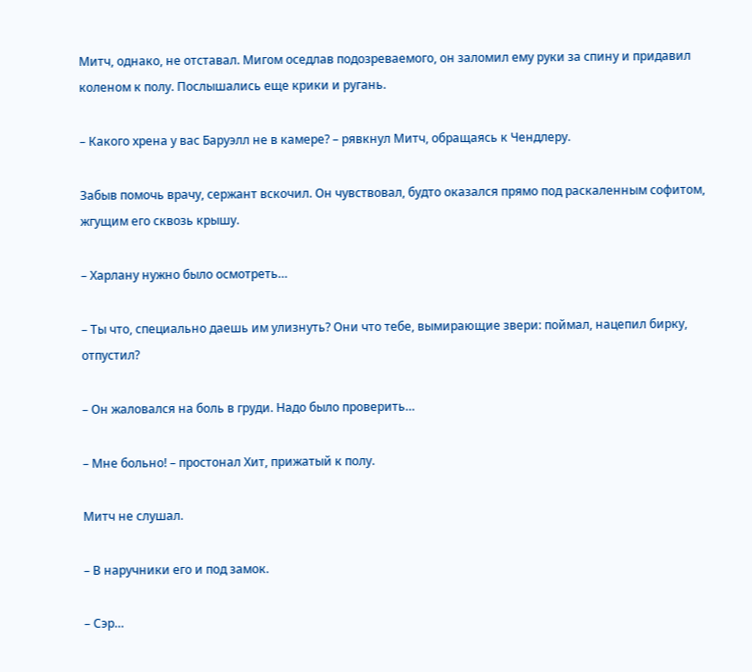Митч, однако, не отставал. Мигом оседлав подозреваемого, он заломил ему руки за спину и придавил коленом к полу. Послышались еще крики и ругань.

– Какого хрена у вас Баруэлл не в камере? – рявкнул Митч, обращаясь к Чендлеру.

Забыв помочь врачу, сержант вскочил. Он чувствовал, будто оказался прямо под раскаленным софитом, жгущим его сквозь крышу.

– Харлану нужно было осмотреть…

– Ты что, специально даешь им улизнуть? Они что тебе, вымирающие звери: поймал, нацепил бирку, отпустил?

– Он жаловался на боль в груди. Надо было проверить…

– Мне больно! – простонал Хит, прижатый к полу.

Митч не слушал.

– В наручники его и под замок.

– Сэр…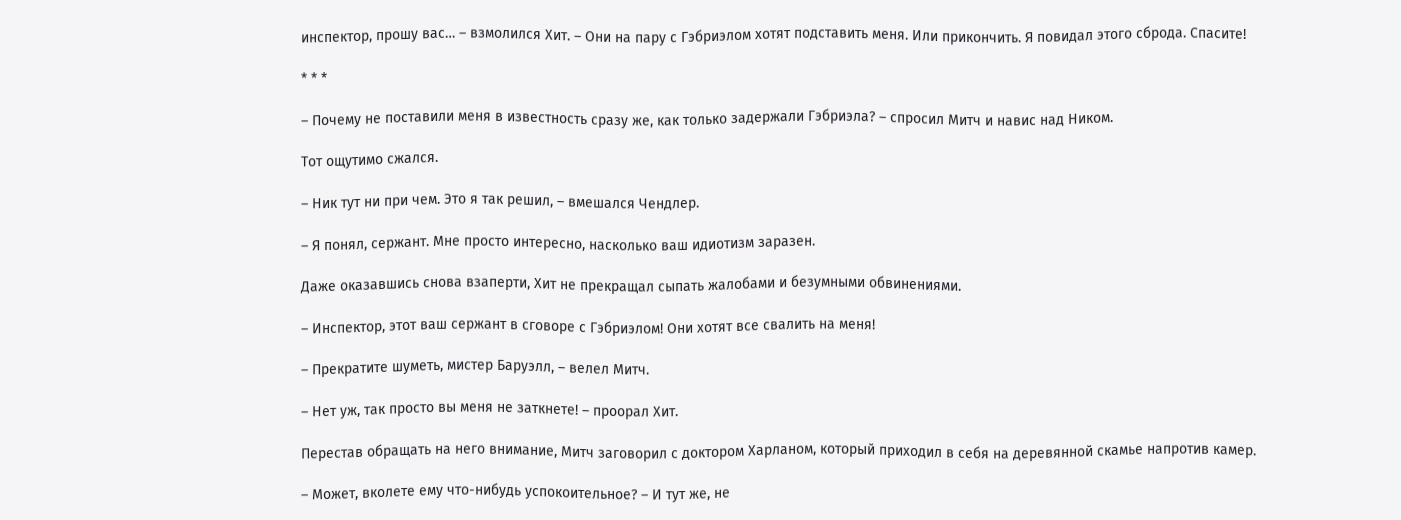инспектор, прошу вас… – взмолился Хит. – Они на пару с Гэбриэлом хотят подставить меня. Или прикончить. Я повидал этого сброда. Спасите!

* * *

– Почему не поставили меня в известность сразу же, как только задержали Гэбриэла? – спросил Митч и навис над Ником.

Тот ощутимо сжался.

– Ник тут ни при чем. Это я так решил, – вмешался Чендлер.

– Я понял, сержант. Мне просто интересно, насколько ваш идиотизм заразен.

Даже оказавшись снова взаперти, Хит не прекращал сыпать жалобами и безумными обвинениями.

– Инспектор, этот ваш сержант в сговоре с Гэбриэлом! Они хотят все свалить на меня!

– Прекратите шуметь, мистер Баруэлл, – велел Митч.

– Нет уж, так просто вы меня не заткнете! – проорал Хит.

Перестав обращать на него внимание, Митч заговорил с доктором Харланом, который приходил в себя на деревянной скамье напротив камер.

– Может, вколете ему что-нибудь успокоительное? – И тут же, не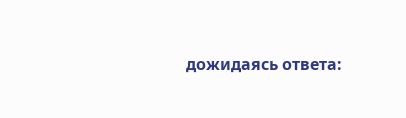дожидаясь ответа: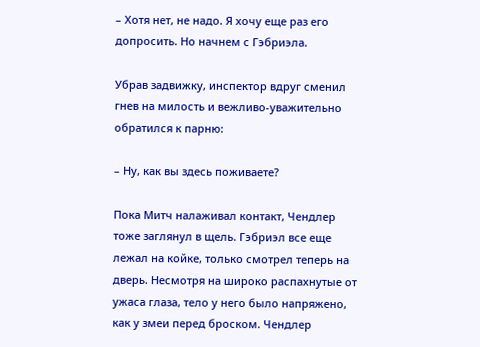– Хотя нет, не надо. Я хочу еще раз его допросить. Но начнем с Гэбриэла.

Убрав задвижку, инспектор вдруг сменил гнев на милость и вежливо-уважительно обратился к парню:

– Ну, как вы здесь поживаете?

Пока Митч налаживал контакт, Чендлер тоже заглянул в щель. Гэбриэл все еще лежал на койке, только смотрел теперь на дверь. Несмотря на широко распахнутые от ужаса глаза, тело у него было напряжено, как у змеи перед броском. Чендлер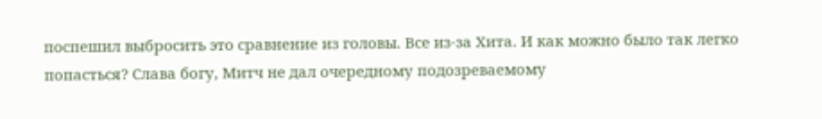поспешил выбросить это сравнение из головы. Все из-за Хита. И как можно было так легко попасться? Слава богу, Митч не дал очередному подозреваемому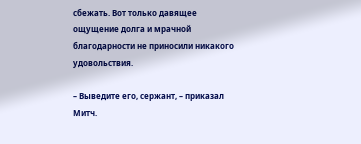сбежать. Вот только давящее ощущение долга и мрачной благодарности не приносили никакого удовольствия.

– Выведите его, сержант, – приказал Митч.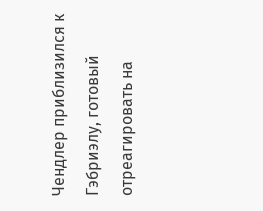Чендлер приблизился к Гэбриэлу, готовый отреагировать на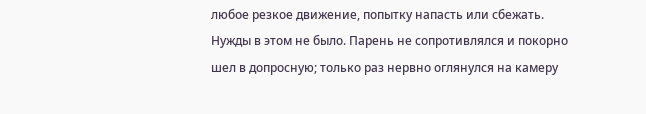любое резкое движение, попытку напасть или сбежать. Нужды в этом не было. Парень не сопротивлялся и покорно шел в допросную; только раз нервно оглянулся на камеру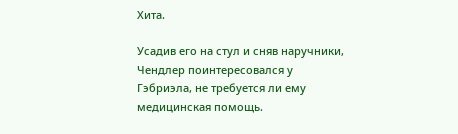Хита.

Усадив его на стул и сняв наручники, Чендлер поинтересовался у Гэбриэла, не требуется ли ему медицинская помощь.